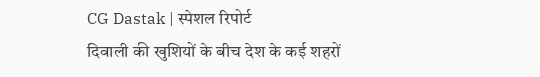CG Dastak | स्पेशल रिपोर्ट
दिवाली की खुशियों के बीच देश के कई शहरों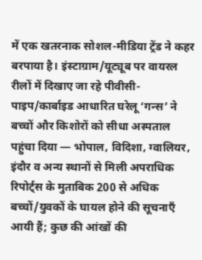में एक खतरनाक सोशल-मीडिया ट्रेंड ने कहर बरपाया है। इंस्टाग्राम/यूट्यूब पर वायरल रीलों में दिखाए जा रहे पीवीसी-पाइप/कार्बाइड आधारित घरेलू ‘गन्स’ ने बच्चों और किशोरों को सीधा अस्पताल पहुंचा दिया — भोपाल, विदिशा, ग्वालियर, इंदौर व अन्य स्थानों से मिली अपराधिक रिपोर्ट्स के मुताबिक 200 से अधिक बच्चों/युवकों के घायल होने की सूचनाएँ आयी हैं; कुछ की आंखों की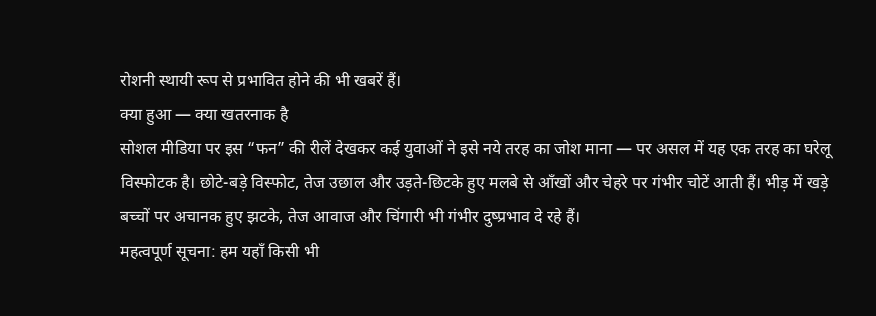रोशनी स्थायी रूप से प्रभावित होने की भी खबरें हैं।
क्या हुआ — क्या खतरनाक है
सोशल मीडिया पर इस “फन” की रीलें देखकर कई युवाओं ने इसे नये तरह का जोश माना — पर असल में यह एक तरह का घरेलू विस्फोटक है। छोटे-बड़े विस्फोट, तेज उछाल और उड़ते-छिटके हुए मलबे से आँखों और चेहरे पर गंभीर चोटें आती हैं। भीड़ में खड़े बच्चों पर अचानक हुए झटके, तेज आवाज और चिंगारी भी गंभीर दुष्प्रभाव दे रहे हैं।
महत्वपूर्ण सूचना: हम यहाँ किसी भी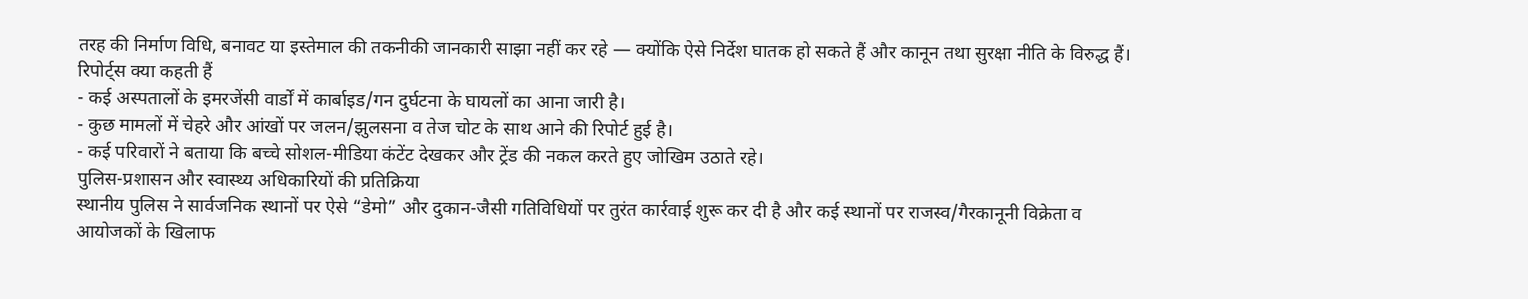तरह की निर्माण विधि, बनावट या इस्तेमाल की तकनीकी जानकारी साझा नहीं कर रहे — क्योंकि ऐसे निर्देश घातक हो सकते हैं और कानून तथा सुरक्षा नीति के विरुद्ध हैं।
रिपोर्ट्स क्या कहती हैं
- कई अस्पतालों के इमरजेंसी वार्डों में कार्बाइड/गन दुर्घटना के घायलों का आना जारी है।
- कुछ मामलों में चेहरे और आंखों पर जलन/झुलसना व तेज चोट के साथ आने की रिपोर्ट हुई है।
- कई परिवारों ने बताया कि बच्चे सोशल-मीडिया कंटेंट देखकर और ट्रेंड की नकल करते हुए जोखिम उठाते रहे।
पुलिस-प्रशासन और स्वास्थ्य अधिकारियों की प्रतिक्रिया
स्थानीय पुलिस ने सार्वजनिक स्थानों पर ऐसे “डेमो” और दुकान-जैसी गतिविधियों पर तुरंत कार्रवाई शुरू कर दी है और कई स्थानों पर राजस्व/गैरकानूनी विक्रेता व आयोजकों के खिलाफ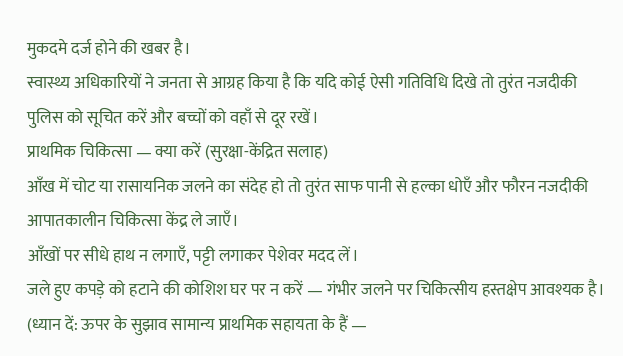मुकदमे दर्ज होने की खबर है।
स्वास्थ्य अधिकारियों ने जनता से आग्रह किया है कि यदि कोई ऐसी गतिविधि दिखे तो तुरंत नजदीकी पुलिस को सूचित करें और बच्चों को वहाँ से दूर रखें।
प्राथमिक चिकित्सा — क्या करें (सुरक्षा-केंद्रित सलाह)
आँख में चोट या रासायनिक जलने का संदेह हो तो तुरंत साफ पानी से हल्का धोएँ और फौरन नजदीकी आपातकालीन चिकित्सा केंद्र ले जाएँ।
आँखों पर सीधे हाथ न लगाएँ, पट्टी लगाकर पेशेवर मदद लें।
जले हुए कपड़े को हटाने की कोशिश घर पर न करें — गंभीर जलने पर चिकित्सीय हस्तक्षेप आवश्यक है।
(ध्यान दें: ऊपर के सुझाव सामान्य प्राथमिक सहायता के हैं —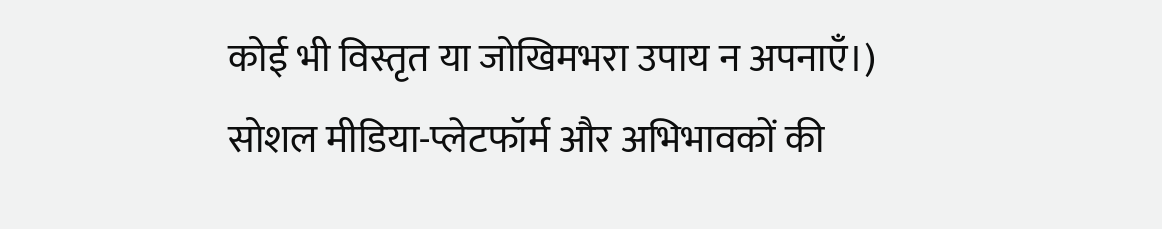कोई भी विस्तृत या जोखिमभरा उपाय न अपनाएँ।)
सोशल मीडिया-प्लेटफॉर्म और अभिभावकों की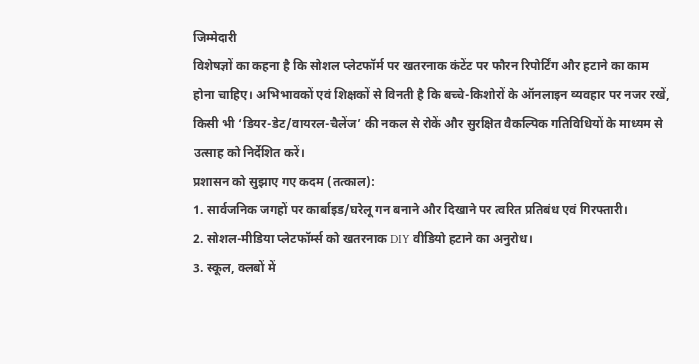जिम्मेदारी
विशेषज्ञों का कहना है कि सोशल प्लेटफॉर्म पर खतरनाक कंटेंट पर फौरन रिपोर्टिंग और हटाने का काम होना चाहिए। अभिभावकों एवं शिक्षकों से विनती है कि बच्चे-किशोरों के ऑनलाइन व्यवहार पर नजर रखें, किसी भी ‘डियर-डेट/वायरल-चैलेंज’ की नकल से रोकें और सुरक्षित वैकल्पिक गतिविधियों के माध्यम से उत्साह को निर्देशित करें।
प्रशासन को सुझाए गए कदम (तत्काल):
1. सार्वजनिक जगहों पर कार्बाइड/घरेलू गन बनाने और दिखाने पर त्वरित प्रतिबंध एवं गिरफ्तारी।
2. सोशल-मीडिया प्लेटफॉर्म्स को खतरनाक DIY वीडियो हटाने का अनुरोध।
3. स्कूल, क्लबों में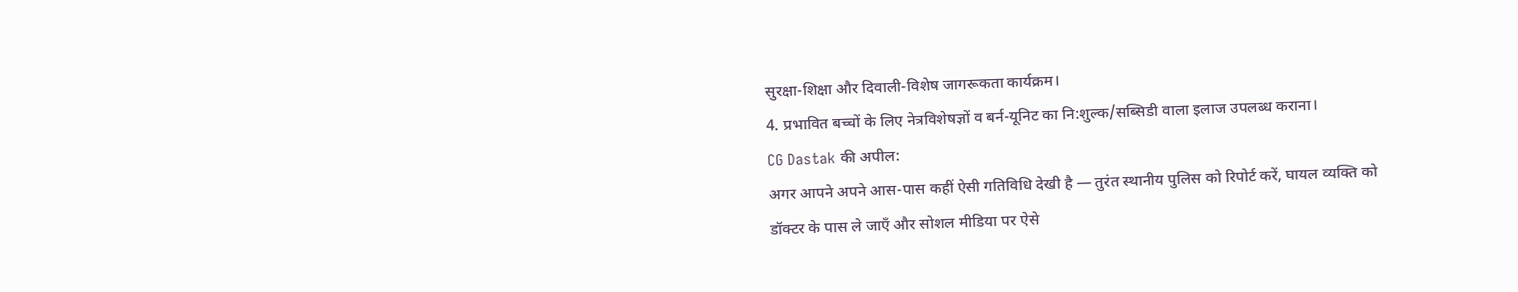सुरक्षा-शिक्षा और दिवाली-विशेष जागरूकता कार्यक्रम।
4. प्रभावित बच्चों के लिए नेत्रविशेषज्ञों व बर्न-यूनिट का नि:शुल्क/सब्सिडी वाला इलाज उपलब्ध कराना।
CG Dastak की अपील:
अगर आपने अपने आस-पास कहीं ऐसी गतिविधि देखी है — तुरंत स्थानीय पुलिस को रिपोर्ट करें, घायल व्यक्ति को डॉक्टर के पास ले जाएँ और सोशल मीडिया पर ऐसे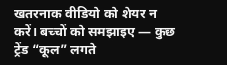खतरनाक वीडियो को शेयर न करें। बच्चों को समझाइए — कुछ ट्रेंड “कूल” लगते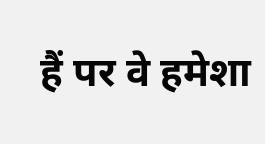हैं पर वे हमेशा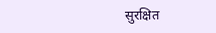सुरक्षित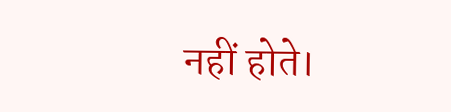नहीं होते।